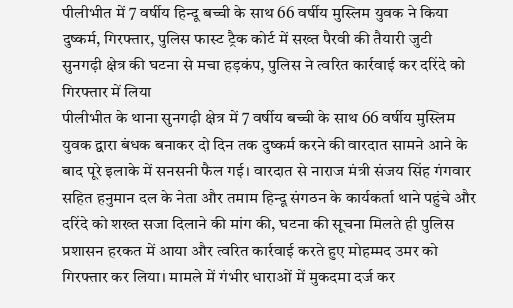पीलीभीत में 7 वर्षीय हिन्दू बच्ची के साथ 66 वर्षीय मुस्लिम युवक ने किया दुष्कर्म, गिरफ्तार, पुलिस फास्ट ट्रैक कोर्ट में सख्त पैरवी की तैयारी जुटी
सुनगढ़ी क्षेत्र की घटना से मचा हड़कंप, पुलिस ने त्वरित कार्रवाई कर दरिंदे को गिरफ्तार में लिया
पीलीभीत के थाना सुनगढ़ी क्षेत्र में 7 वर्षीय बच्ची के साथ 66 वर्षीय मुस्लिम युवक द्वारा बंधक बनाकर दो दिन तक दुष्कर्म करने की वारदात सामने आने के बाद पूरे इलाके में सनसनी फैल गई। वारदात से नाराज मंत्री संजय सिंह गंगवार सहित हनुमान दल के नेता और तमाम हिन्दू संगठन के कार्यकर्ता थाने पहुंचे और दरिंदे को शख्त सजा दिलाने की मांग की, घटना की सूचना मिलते ही पुलिस प्रशासन हरकत में आया और त्वरित कार्रवाई करते हुए मोहम्मद उमर को गिरफ्तार कर लिया। मामले में गंभीर धाराओं में मुकदमा दर्ज कर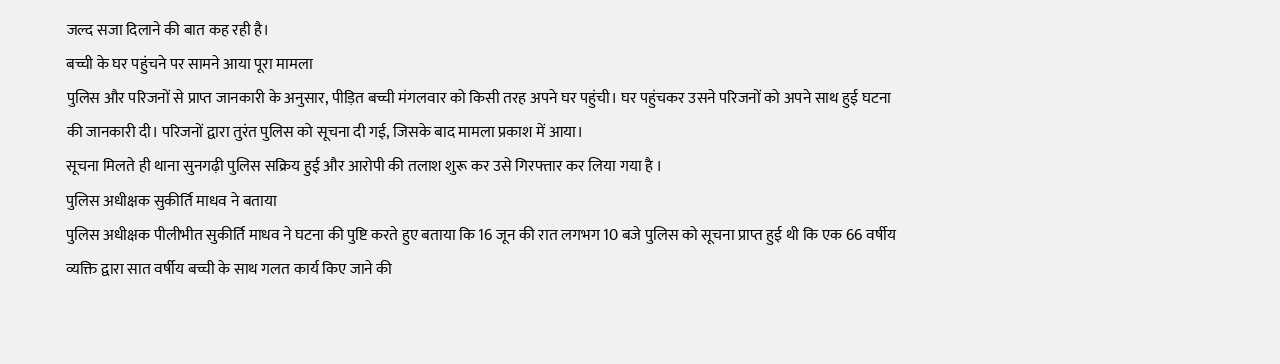जल्द सजा दिलाने की बात कह रही है।
बच्ची के घर पहुंचने पर सामने आया पूरा मामला
पुलिस और परिजनों से प्राप्त जानकारी के अनुसार, पीड़ित बच्ची मंगलवार को किसी तरह अपने घर पहुंची। घर पहुंचकर उसने परिजनों को अपने साथ हुई घटना की जानकारी दी। परिजनों द्वारा तुरंत पुलिस को सूचना दी गई, जिसके बाद मामला प्रकाश में आया।
सूचना मिलते ही थाना सुनगढ़ी पुलिस सक्रिय हुई और आरोपी की तलाश शुरू कर उसे गिरफ्तार कर लिया गया है ।
पुलिस अधीक्षक सुकीर्ति माधव ने बताया
पुलिस अधीक्षक पीलीभीत सुकीर्ति माधव ने घटना की पुष्टि करते हुए बताया कि 16 जून की रात लगभग 10 बजे पुलिस को सूचना प्राप्त हुई थी कि एक 66 वर्षीय व्यक्ति द्वारा सात वर्षीय बच्ची के साथ गलत कार्य किए जाने की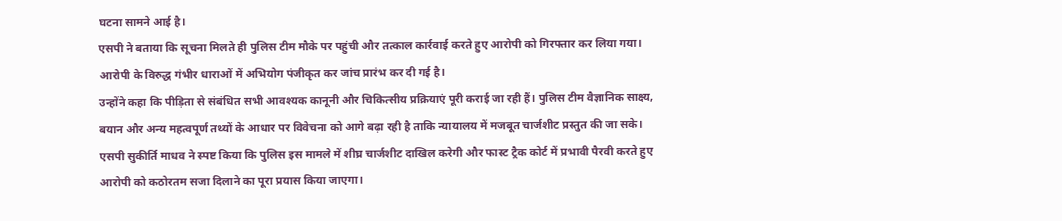घटना सामने आई है।
एसपी ने बताया कि सूचना मिलते ही पुलिस टीम मौके पर पहुंची और तत्काल कार्रवाई करते हुए आरोपी को गिरफ्तार कर लिया गया। आरोपी के विरुद्ध गंभीर धाराओं में अभियोग पंजीकृत कर जांच प्रारंभ कर दी गई है।
उन्होंने कहा कि पीड़िता से संबंधित सभी आवश्यक कानूनी और चिकित्सीय प्रक्रियाएं पूरी कराई जा रही हैं। पुलिस टीम वैज्ञानिक साक्ष्य, बयान और अन्य महत्वपूर्ण तथ्यों के आधार पर विवेचना को आगे बढ़ा रही है ताकि न्यायालय में मजबूत चार्जशीट प्रस्तुत की जा सके।
एसपी सुकीर्ति माधव ने स्पष्ट किया कि पुलिस इस मामले में शीघ्र चार्जशीट दाखिल करेगी और फास्ट ट्रैक कोर्ट में प्रभावी पैरवी करते हुए आरोपी को कठोरतम सजा दिलाने का पूरा प्रयास किया जाएगा।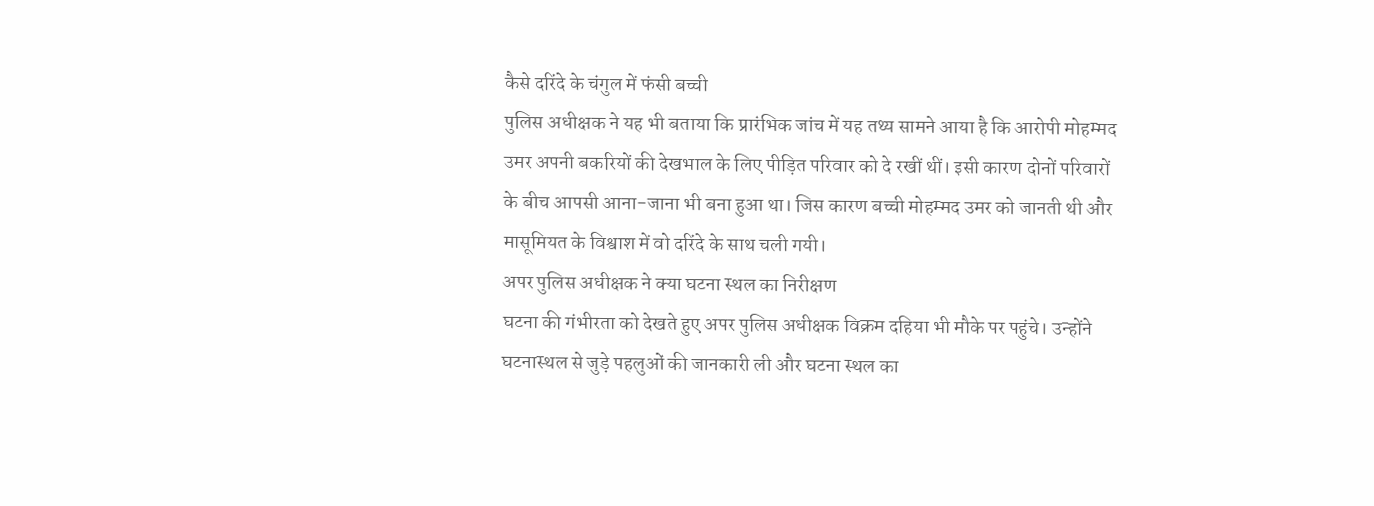कैसे दरिंदे के चंगुल में फंसी बच्ची
पुलिस अधीक्षक ने यह भी बताया कि प्रारंभिक जांच में यह तथ्य सामने आया है कि आरोपी मोहम्मद उमर अपनी बकरियों की देखभाल के लिए पीड़ित परिवार को दे रखीं थीं। इसी कारण दोनों परिवारों के बीच आपसी आना-जाना भी बना हुआ था। जिस कारण बच्ची मोहम्मद उमर को जानती थी और मासूमियत के विश्वाश में वो दरिंदे के साथ चली गयी।
अपर पुलिस अधीक्षक ने क्या घटना स्थल का निरीक्षण
घटना की गंभीरता को देखते हुए अपर पुलिस अधीक्षक विक्रम दहिया भी मौके पर पहुंचे। उन्होंने घटनास्थल से जुड़े पहलुओं की जानकारी ली और घटना स्थल का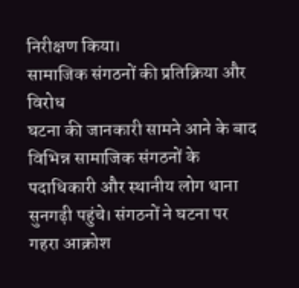निरीक्षण किया।
सामाजिक संगठनों की प्रतिक्रिया और विरोध
घटना की जानकारी सामने आने के बाद विभिन्न सामाजिक संगठनों के पदाधिकारी और स्थानीय लोग थाना सुनगढ़ी पहुंचे। संगठनों ने घटना पर गहरा आक्रोश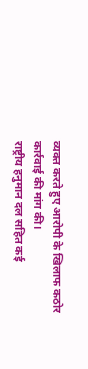व्यक्त करते हुए आरोपी के खिलाफ कठोर कार्रवाई की मांग की।
राष्ट्रीय हनुमान दल सहित कई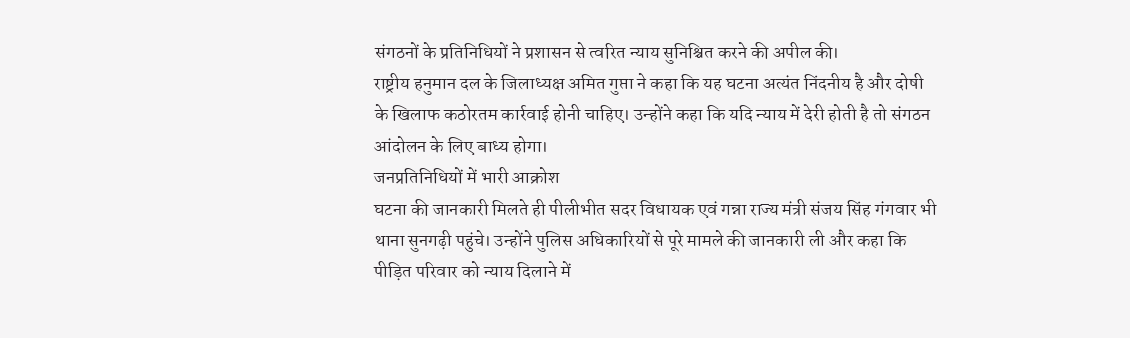संगठनों के प्रतिनिधियों ने प्रशासन से त्वरित न्याय सुनिश्चित करने की अपील की।
राष्ट्रीय हनुमान दल के जिलाध्यक्ष अमित गुप्ता ने कहा कि यह घटना अत्यंत निंदनीय है और दोषी के खिलाफ कठोरतम कार्रवाई होनी चाहिए। उन्होंने कहा कि यदि न्याय में देरी होती है तो संगठन आंदोलन के लिए बाध्य होगा।
जनप्रतिनिधियों में भारी आक्रोश
घटना की जानकारी मिलते ही पीलीभीत सदर विधायक एवं गन्ना राज्य मंत्री संजय सिंह गंगवार भी थाना सुनगढ़ी पहुंचे। उन्होंने पुलिस अधिकारियों से पूरे मामले की जानकारी ली और कहा कि पीड़ित परिवार को न्याय दिलाने में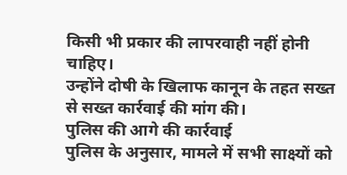किसी भी प्रकार की लापरवाही नहीं होनी चाहिए।
उन्होंने दोषी के खिलाफ कानून के तहत सख्त से सख्त कार्रवाई की मांग की।
पुलिस की आगे की कार्रवाई
पुलिस के अनुसार, मामले में सभी साक्ष्यों को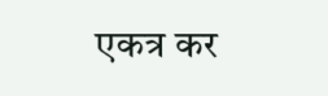एकत्र कर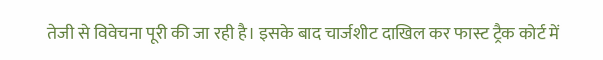तेजी से विवेचना पूरी की जा रही है। इसके बाद चार्जशीट दाखिल कर फास्ट ट्रैक कोर्ट में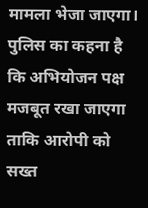मामला भेजा जाएगा। पुलिस का कहना है कि अभियोजन पक्ष मजबूत रखा जाएगा ताकि आरोपी को सख्त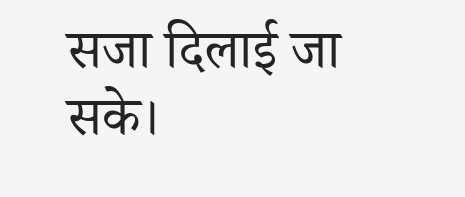सजा दिलाई जा सके।